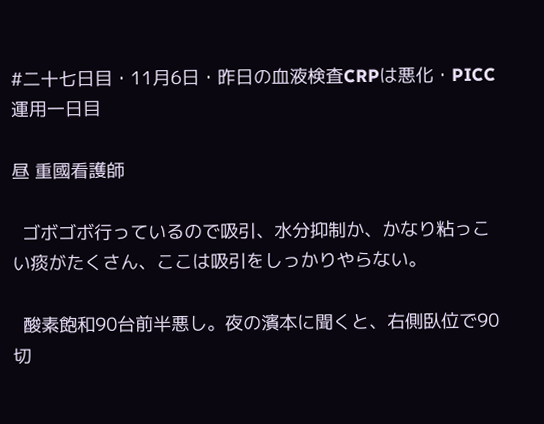#二十七日目・11月6日・昨日の血液検査CRPは悪化・PICC運用一日目

昼 重國看護師

  ゴボゴボ行っているので吸引、水分抑制か、かなり粘っこい痰がたくさん、ここは吸引をしっかりやらない。

  酸素飽和90台前半悪し。夜の濱本に聞くと、右側臥位で90切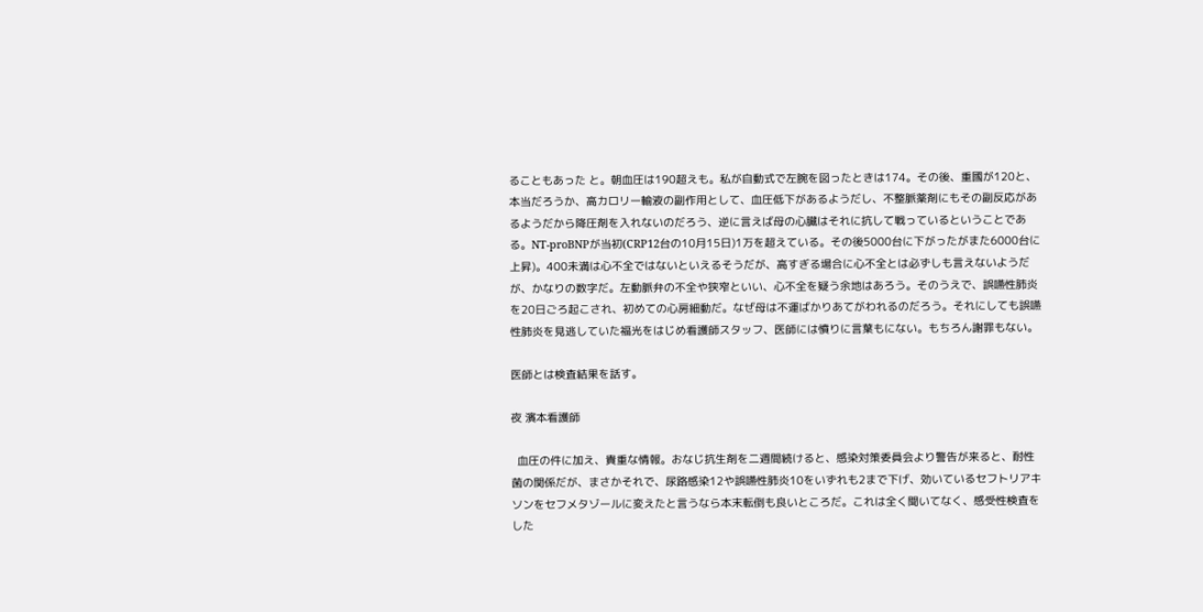ることもあった と。朝血圧は190超えも。私が自動式で左腕を図ったときは174。その後、重國が120と、本当だろうか、高カロリー輸液の副作用として、血圧低下があるようだし、不整脈薬剤にもその副反応があるようだから降圧剤を入れないのだろう、逆に言えば母の心臓はそれに抗して戦っているということである。NT-proBNPが当初(CRP12台の10月15日)1万を超えている。その後5000台に下がったがまた6000台に上昇)。400未満は心不全ではないといえるそうだが、高すぎる場合に心不全とは必ずしも言えないようだが、かなりの数字だ。左動脈弁の不全や狭窄といい、心不全を疑う余地はあろう。そのうえで、誤嚥性肺炎を20日ごろ起こされ、初めての心房細動だ。なぜ母は不運ばかりあてがわれるのだろう。それにしても誤嚥性肺炎を見逃していた福光をはじめ看護師スタッフ、医師には憤りに言葉もにない。もちろん謝罪もない。

医師とは検査結果を話す。

夜 濱本看護師

  血圧の件に加え、貴重な情報。おなじ抗生剤を二週間続けると、感染対策委員会より警告が来ると、耐性菌の関係だが、まさかそれで、尿路感染12や誤嚥性肺炎10をいずれも2まで下げ、効いているセフトリアキソンをセフメタゾールに変えたと言うなら本末転倒も良いところだ。これは全く聞いてなく、感受性検査をした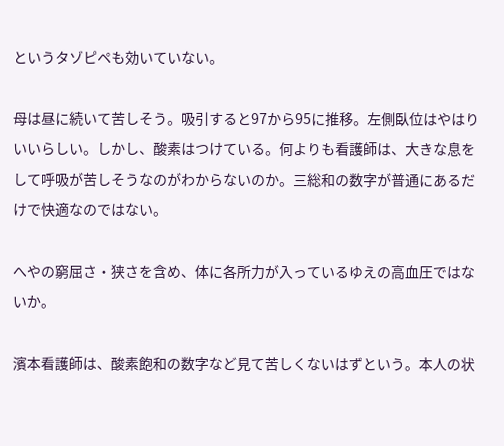というタゾピペも効いていない。

母は昼に続いて苦しそう。吸引すると97から95に推移。左側臥位はやはりいいらしい。しかし、酸素はつけている。何よりも看護師は、大きな息をして呼吸が苦しそうなのがわからないのか。三総和の数字が普通にあるだけで快適なのではない。

へやの窮屈さ・狭さを含め、体に各所力が入っているゆえの高血圧ではないか。

濱本看護師は、酸素飽和の数字など見て苦しくないはずという。本人の状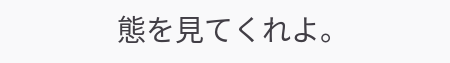態を見てくれよ。